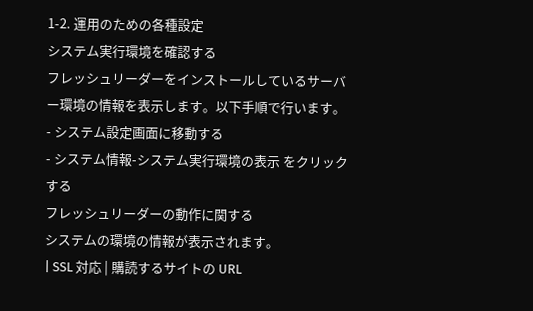1-2. 運用のための各種設定
システム実行環境を確認する
フレッシュリーダーをインストールしているサーバー環境の情報を表示します。以下手順で行います。
- システム設定画面に移動する
- システム情報-システム実行環境の表示 をクリックする
フレッシュリーダーの動作に関する
システムの環境の情報が表示されます。
| SSL 対応 | 購読するサイトの URL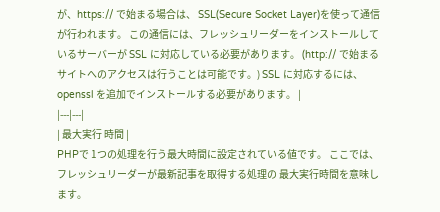が、https:// で始まる場合は、 SSL(Secure Socket Layer)を使って通信が行われます。 この通信には、フレッシュリーダーをインストールしているサーバーが SSL に対応している必要があります。 (http:// で始まるサイトへのアクセスは行うことは可能です。) SSL に対応するには、openssl を追加でインストールする必要があります。 |
|---|---|
| 最大実行 時間 |
PHPで 1つの処理を行う最大時間に設定されている値です。 ここでは、フレッシュリーダーが最新記事を取得する処理の 最大実行時間を意味します。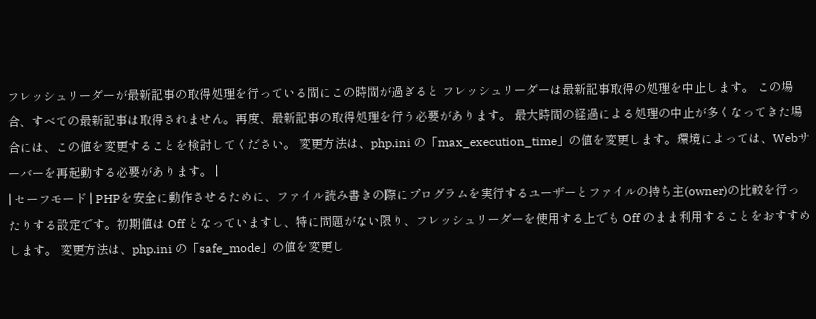フレッシュリーダーが最新記事の取得処理を行っている間にこの時間が過ぎると フレッシュリーダーは最新記事取得の処理を中止します。 この場合、すべての最新記事は取得されません。再度、最新記事の取得処理を行う必要があります。 最大時間の経過による処理の中止が多くなってきた場合には、この値を変更することを検討してください。 変更方法は、php.ini の「max_execution_time」の値を変更します。環境によっては、Webサーバーを再起動する必要があります。 |
| セーフモード | PHPを安全に動作させるために、ファイル読み書きの際にプログラムを実行するユーザーとファイルの持ち主(owner)の比較を行ったりする設定です。初期値は Off となっていますし、特に問題がない限り、フレッシュリーダーを使用する上でも Off のまま利用することをおすすめします。 変更方法は、php.ini の「safe_mode」の値を変更し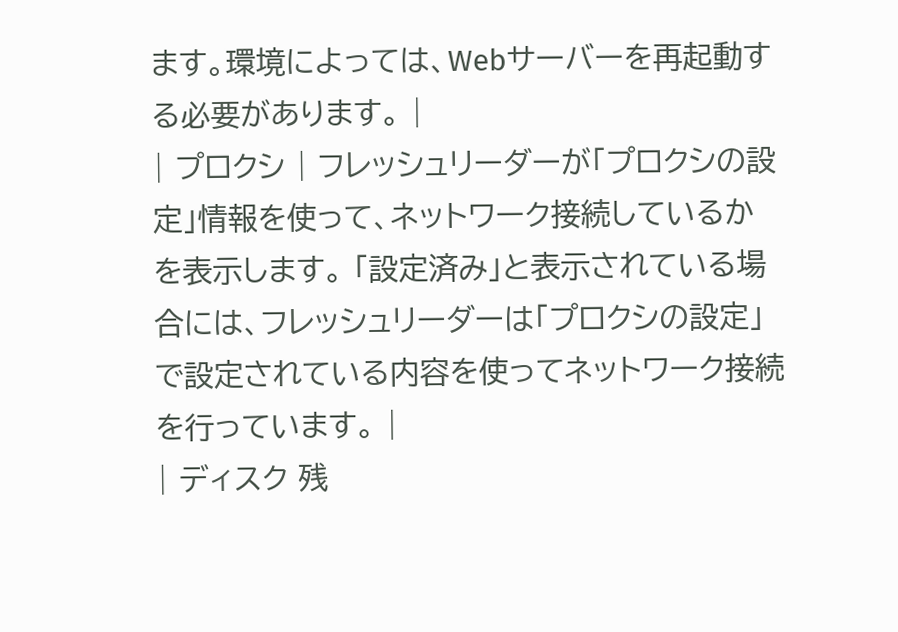ます。環境によっては、Webサーバーを再起動する必要があります。 |
| プロクシ | フレッシュリーダーが「プロクシの設定」情報を使って、ネットワーク接続しているかを表示します。 「設定済み」と表示されている場合には、フレッシュリーダーは「プロクシの設定」で設定されている内容を使ってネットワーク接続を行っています。 |
| ディスク 残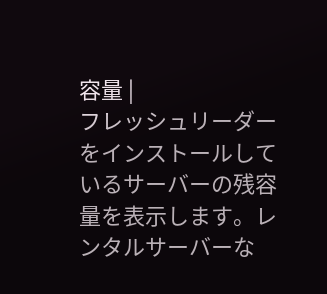容量 |
フレッシュリーダーをインストールしているサーバーの残容量を表示します。レンタルサーバーな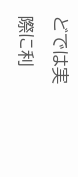どでは実際に利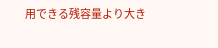用できる残容量より大き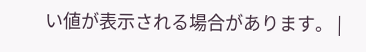い値が表示される場合があります。 |